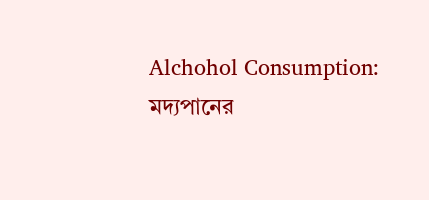Alchohol Consumption: মদ্যপানের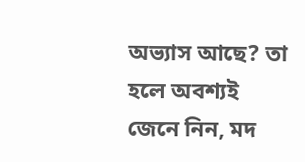অভ্যাস আছে? তা হলে অবশ্যই জেনে নিন, মদ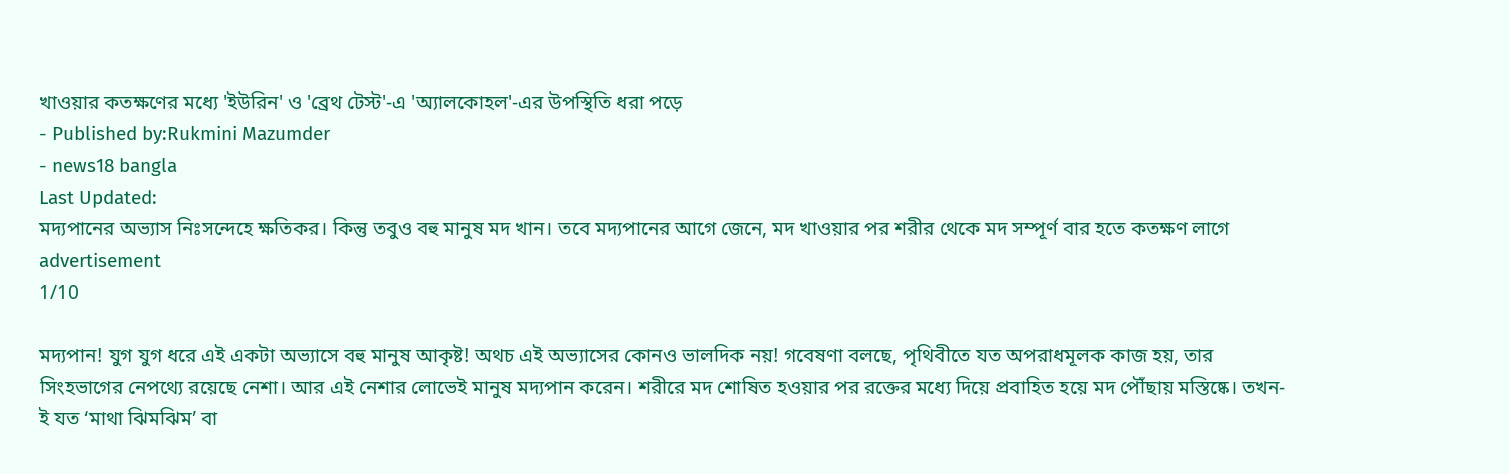খাওয়ার কতক্ষণের মধ্যে 'ইউরিন' ও 'ব্রেথ টেস্ট'-এ 'অ্যালকোহল'-এর উপস্থিতি ধরা পড়ে
- Published by:Rukmini Mazumder
- news18 bangla
Last Updated:
মদ্যপানের অভ্যাস নিঃসন্দেহে ক্ষতিকর। কিন্তু তবুও বহু মানুষ মদ খান। তবে মদ্যপানের আগে জেনে, মদ খাওয়ার পর শরীর থেকে মদ সম্পূর্ণ বার হতে কতক্ষণ লাগে
advertisement
1/10

মদ্যপান! যুগ যুগ ধরে এই একটা অভ্যাসে বহু মানুষ আকৃষ্ট! অথচ এই অভ্যাসের কোনও ভালদিক নয়! গবেষণা বলছে, পৃথিবীতে যত অপরাধমূলক কাজ হয়, তার সিংহভাগের নেপথ্যে রয়েছে নেশা। আর এই নেশার লোভেই মানুষ মদ্যপান করেন। শরীরে মদ শোষিত হওয়ার পর রক্তের মধ্যে দিয়ে প্রবাহিত হয়ে মদ পৌঁছায় মস্তিষ্কে। তখন-ই যত ‘মাথা ঝিমঝিম’ বা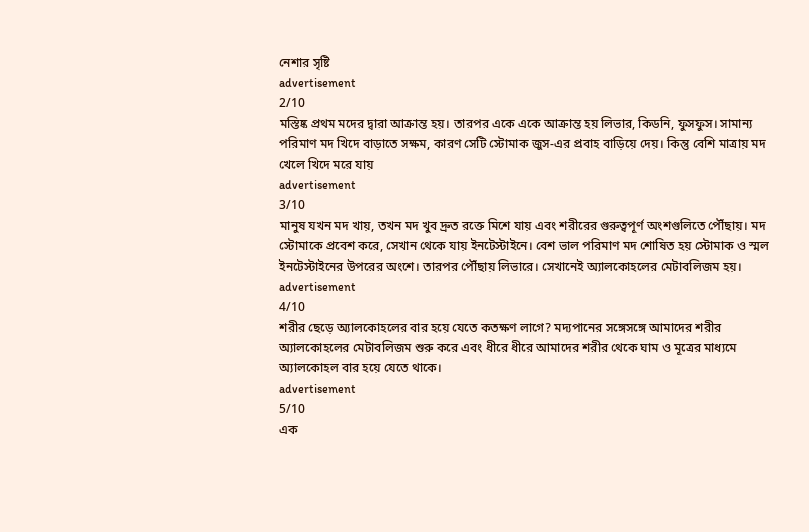নেশার সৃষ্টি
advertisement
2/10
মস্তিষ্ক প্রথম মদের দ্বারা আক্রান্ত হয়। তারপর একে একে আক্রান্ত হয় লিভার, কিডনি, ফুসফুস। সামান্য পরিমাণ মদ খিদে বাড়াতে সক্ষম, কারণ সেটি স্টোমাক জুস-এর প্রবাহ বাড়িয়ে দেয়। কিন্তু বেশি মাত্রায় মদ খেলে খিদে মরে যায়
advertisement
3/10
মানুষ যখন মদ খায়, তখন মদ খুব দ্রুত রক্তে মিশে যায় এবং শরীরের গুরুত্বপূর্ণ অংশগুলিতে পৌঁছায়। মদ স্টোমাকে প্রবেশ করে, সেখান থেকে যায় ইনটেস্টাইনে। বেশ ভাল পরিমাণ মদ শোষিত হয় স্টোমাক ও স্মল ইনটেস্টাইনের উপরের অংশে। তারপর পৌঁছায় লিভারে। সেখানেই অ্যালকোহলের মেটাবলিজম হয়।
advertisement
4/10
শরীর ছেড়ে অ্যালকোহলের বার হয়ে যেতে কতক্ষণ লাগে? মদ্যপানের সঙ্গেসঙ্গে আমাদের শরীর অ্যালকোহলের মেটাবলিজম শুরু করে এবং ধীরে ধীরে আমাদের শরীর থেকে ঘাম ও মূত্রের মাধ্যমে অ্যালকোহল বার হয়ে যেতে থাকে।
advertisement
5/10
এক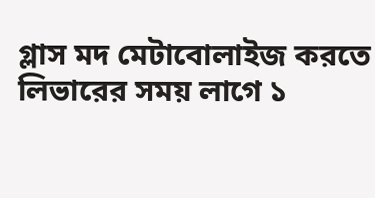গ্লাস মদ মেটাবোলাইজ করতে লিভারের সময় লাগে ১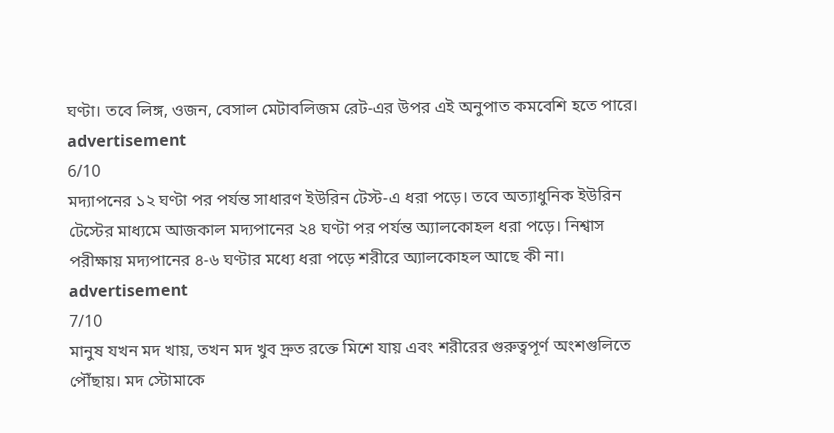ঘণ্টা। তবে লিঙ্গ, ওজন, বেসাল মেটাবলিজম রেট-এর উপর এই অনুপাত কমবেশি হতে পারে।
advertisement
6/10
মদ্যাপনের ১২ ঘণ্টা পর পর্যন্ত সাধারণ ইউরিন টেস্ট-এ ধরা পড়ে। তবে অত্যাধুনিক ইউরিন টেস্টের মাধ্যমে আজকাল মদ্যপানের ২৪ ঘণ্টা পর পর্যন্ত অ্যালকোহল ধরা পড়ে। নিশ্বাস পরীক্ষায় মদ্যপানের ৪-৬ ঘণ্টার মধ্যে ধরা পড়ে শরীরে অ্যালকোহল আছে কী না।
advertisement
7/10
মানুষ যখন মদ খায়, তখন মদ খুব দ্রুত রক্তে মিশে যায় এবং শরীরের গুরুত্বপূর্ণ অংশগুলিতে পৌঁছায়। মদ স্টোমাকে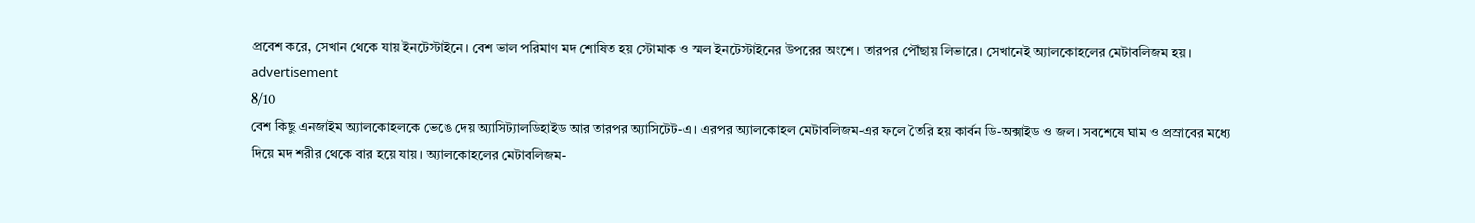প্রবেশ করে, সেখান থেকে যায় ইনটেস্টাইনে। বেশ ভাল পরিমাণ মদ শোষিত হয় স্টোমাক ও স্মল ইনটেস্টাইনের উপরের অংশে। তারপর পৌঁছায় লিভারে। সেখানেই অ্যালকোহলের মেটাবলিজম হয়।
advertisement
8/10
বেশ কিছু এনজাইম অ্যালকোহলকে ভেঙে দেয় অ্যাসিট্যালডিহাইড আর তারপর অ্যাসিটেট-এ। এরপর অ্যালকোহল মেটাবলিজম-এর ফলে তৈরি হয় কার্বন ডি-অক্সাইড ও জল। সবশেষে ঘাম ও প্রস্রাবের মধ্যে দিয়ে মদ শরীর থেকে বার হয়ে যায়। অ্যালকোহলের মেটাবলিজম-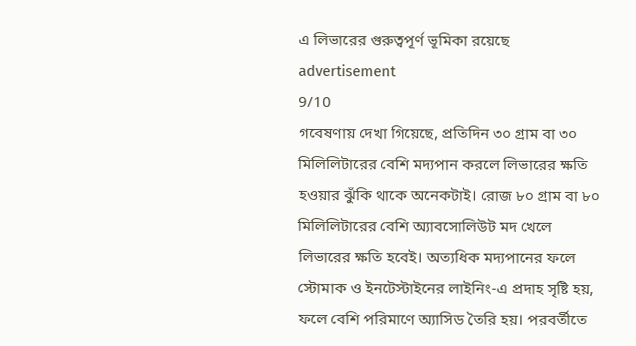এ লিভারের গুরুত্বপূর্ণ ভূমিকা রয়েছে
advertisement
9/10
গবেষণায় দেখা গিয়েছে, প্রতিদিন ৩০ গ্রাম বা ৩০ মিলিলিটারের বেশি মদ্যপান করলে লিভারের ক্ষতি হওয়ার ঝুঁকি থাকে অনেকটাই। রোজ ৮০ গ্রাম বা ৮০ মিলিলিটারের বেশি অ্যাবসোলিউট মদ খেলে লিভারের ক্ষতি হবেই। অত্যধিক মদ্যপানের ফলে স্টোমাক ও ইনটেস্টাইনের লাইনিং-এ প্রদাহ সৃষ্টি হয়, ফলে বেশি পরিমাণে অ্যাসিড তৈরি হয়। পরবর্তীতে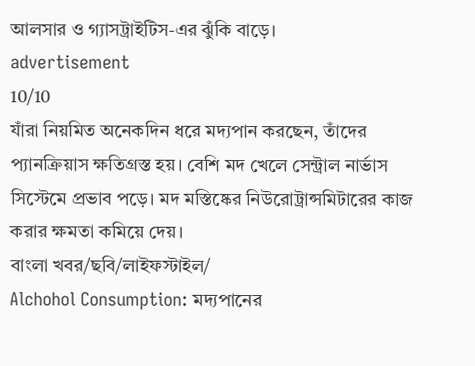আলসার ও গ্যাসট্রাইটিস-এর ঝুঁকি বাড়ে।
advertisement
10/10
যাঁরা নিয়মিত অনেকদিন ধরে মদ্যপান করছেন, তাঁদের প্যানক্রিয়াস ক্ষতিগ্রস্ত হয়। বেশি মদ খেলে সেন্ট্রাল নার্ভাস সিস্টেমে প্রভাব পড়ে। মদ মস্তিষ্কের নিউরোট্রান্সমিটারের কাজ করার ক্ষমতা কমিয়ে দেয়।
বাংলা খবর/ছবি/লাইফস্টাইল/
Alchohol Consumption: মদ্যপানের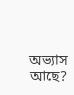অভ্যাস আছে?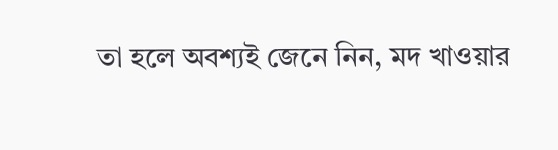তা হলে অবশ্যই জেনে নিন, মদ খাওয়ার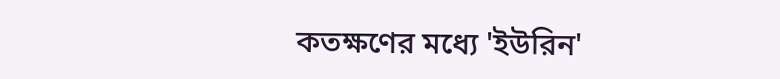কতক্ষণের মধ্যে 'ইউরিন'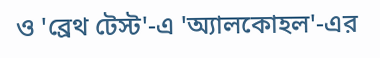ও 'ব্রেথ টেস্ট'-এ 'অ্যালকোহল'-এর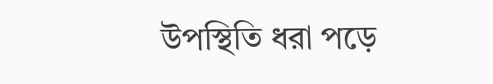উপস্থিতি ধরা পড়ে